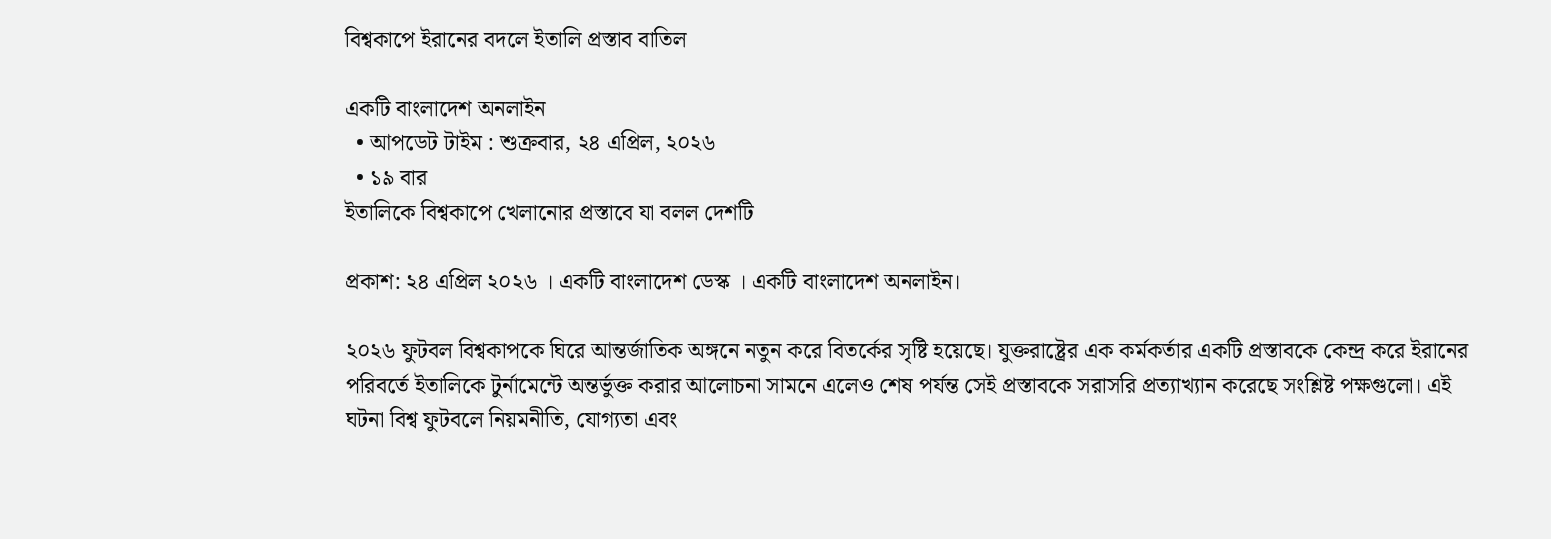বিশ্বকাপে ইরানের বদলে ইতালি প্রস্তাব বাতিল

একটি বাংলাদেশ অনলাইন
  • আপডেট টাইম : শুক্রবার, ২৪ এপ্রিল, ২০২৬
  • ১৯ বার
ইতালিকে বিশ্বকাপে খেলানোর প্রস্তাবে যা বলল দেশটি

প্রকাশ: ২৪ এপ্রিল ২০২৬ । একটি বাংলাদেশ ডেস্ক । একটি বাংলাদেশ অনলাইন।

২০২৬ ফুটবল বিশ্বকাপকে ঘিরে আন্তর্জাতিক অঙ্গনে নতুন করে বিতর্কের সৃষ্টি হয়েছে। যুক্তরাষ্ট্রের এক কর্মকর্তার একটি প্রস্তাবকে কেন্দ্র করে ইরানের পরিবর্তে ইতালিকে টুর্নামেন্টে অন্তর্ভুক্ত করার আলোচনা সামনে এলেও শেষ পর্যন্ত সেই প্রস্তাবকে সরাসরি প্রত্যাখ্যান করেছে সংশ্লিষ্ট পক্ষগুলো। এই ঘটনা বিশ্ব ফুটবলে নিয়মনীতি, যোগ্যতা এবং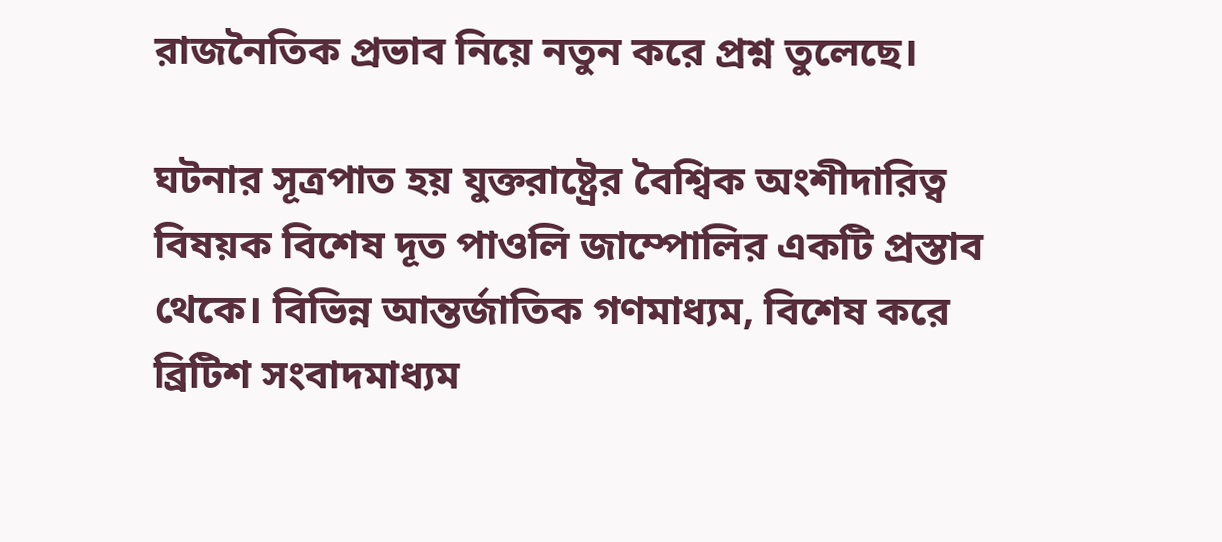রাজনৈতিক প্রভাব নিয়ে নতুন করে প্রশ্ন তুলেছে।

ঘটনার সূত্রপাত হয় যুক্তরাষ্ট্রের বৈশ্বিক অংশীদারিত্ব বিষয়ক বিশেষ দূত পাওলি জাম্পোলির একটি প্রস্তাব থেকে। বিভিন্ন আন্তর্জাতিক গণমাধ্যম, বিশেষ করে ব্রিটিশ সংবাদমাধ্যম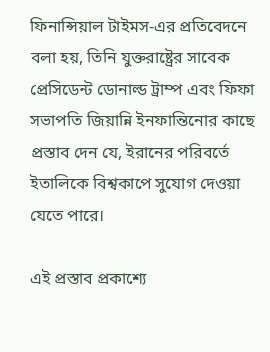ফিনান্সিয়াল টাইমস-এর প্রতিবেদনে বলা হয়, তিনি যুক্তরাষ্ট্রের সাবেক প্রেসিডেন্ট ডোনাল্ড ট্রাম্প এবং ফিফা সভাপতি জিয়ান্নি ইনফান্তিনোর কাছে প্রস্তাব দেন যে, ইরানের পরিবর্তে ইতালিকে বিশ্বকাপে সুযোগ দেওয়া যেতে পারে।

এই প্রস্তাব প্রকাশ্যে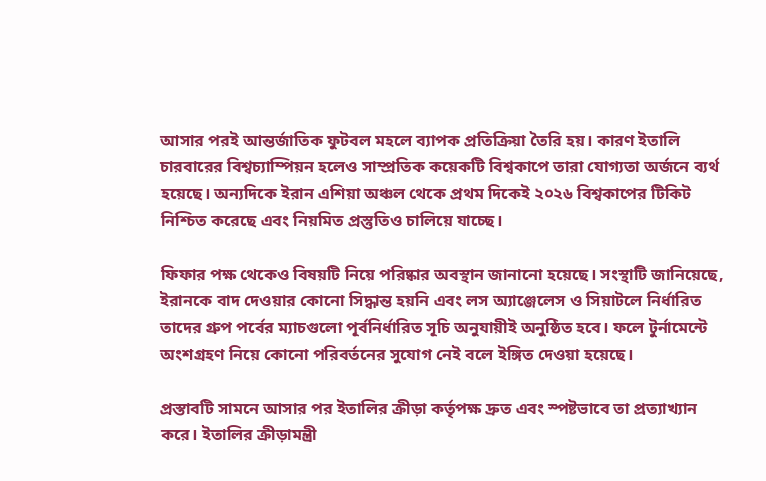আসার পরই আন্তর্জাতিক ফুটবল মহলে ব্যাপক প্রতিক্রিয়া তৈরি হয়। কারণ ইতালি চারবারের বিশ্বচ্যাম্পিয়ন হলেও সাম্প্রতিক কয়েকটি বিশ্বকাপে তারা যোগ্যতা অর্জনে ব্যর্থ হয়েছে। অন্যদিকে ইরান এশিয়া অঞ্চল থেকে প্রথম দিকেই ২০২৬ বিশ্বকাপের টিকিট নিশ্চিত করেছে এবং নিয়মিত প্রস্তুতিও চালিয়ে যাচ্ছে।

ফিফার পক্ষ থেকেও বিষয়টি নিয়ে পরিষ্কার অবস্থান জানানো হয়েছে। সংস্থাটি জানিয়েছে, ইরানকে বাদ দেওয়ার কোনো সিদ্ধান্ত হয়নি এবং লস অ্যাঞ্জেলেস ও সিয়াটলে নির্ধারিত তাদের গ্রুপ পর্বের ম্যাচগুলো পূর্বনির্ধারিত সূচি অনুযায়ীই অনুষ্ঠিত হবে। ফলে টুর্নামেন্টে অংশগ্রহণ নিয়ে কোনো পরিবর্তনের সুযোগ নেই বলে ইঙ্গিত দেওয়া হয়েছে।

প্রস্তাবটি সামনে আসার পর ইতালির ক্রীড়া কর্তৃপক্ষ দ্রুত এবং স্পষ্টভাবে তা প্রত্যাখ্যান করে। ইতালির ক্রীড়ামন্ত্রী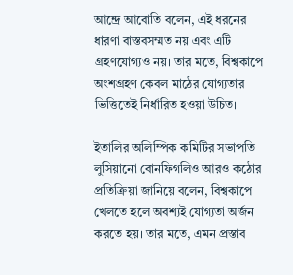আন্দ্রে আবোতি বলেন, এই ধরনের ধারণা বাস্তবসম্মত নয় এবং এটি গ্রহণযোগ্যও নয়। তার মতে, বিশ্বকাপে অংশগ্রহণ কেবল মাঠের যোগ্যতার ভিত্তিতেই নির্ধারিত হওয়া উচিত।

ইতালির অলিম্পিক কমিটির সভাপতি লুসিয়ানো বোনফিগলিও আরও কঠোর প্রতিক্রিয়া জানিয়ে বলেন, বিশ্বকাপে খেলতে হলে অবশ্যই যোগ্যতা অর্জন করতে হয়। তার মতে, এমন প্রস্তাব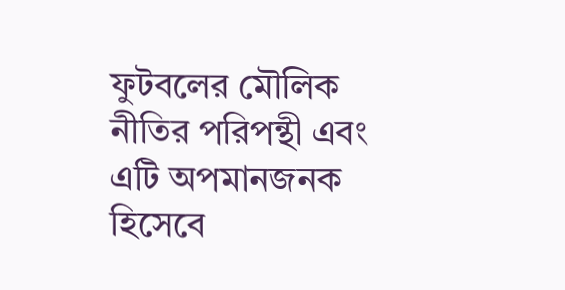ফুটবলের মৌলিক নীতির পরিপন্থী এবং এটি অপমানজনক হিসেবে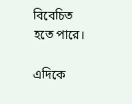বিবেচিত হতে পারে।

এদিকে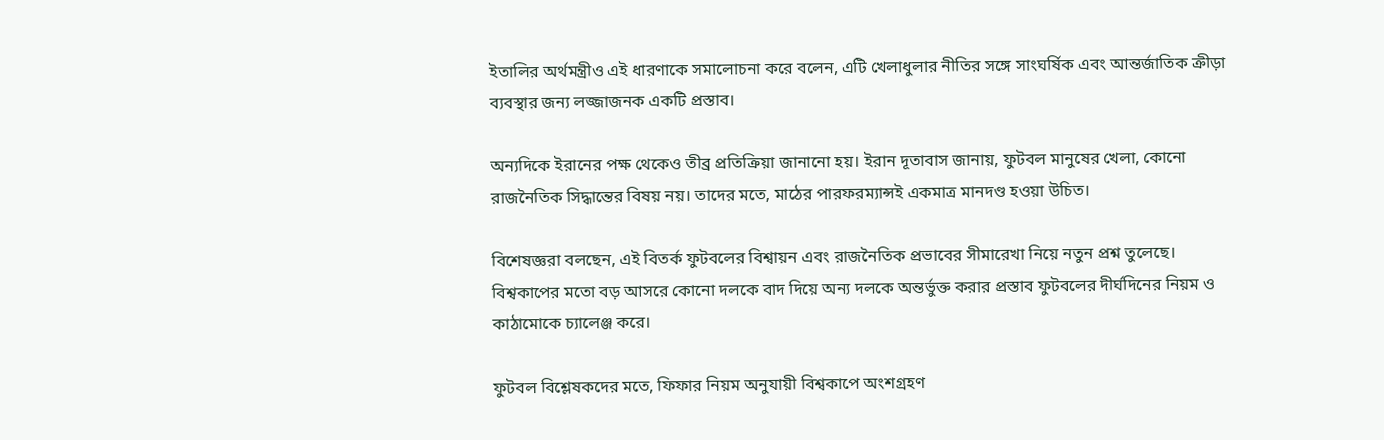ইতালির অর্থমন্ত্রীও এই ধারণাকে সমালোচনা করে বলেন, এটি খেলাধুলার নীতির সঙ্গে সাংঘর্ষিক এবং আন্তর্জাতিক ক্রীড়া ব্যবস্থার জন্য লজ্জাজনক একটি প্রস্তাব।

অন্যদিকে ইরানের পক্ষ থেকেও তীব্র প্রতিক্রিয়া জানানো হয়। ইরান দূতাবাস জানায়, ফুটবল মানুষের খেলা, কোনো রাজনৈতিক সিদ্ধান্তের বিষয় নয়। তাদের মতে, মাঠের পারফরম্যান্সই একমাত্র মানদণ্ড হওয়া উচিত।

বিশেষজ্ঞরা বলছেন, এই বিতর্ক ফুটবলের বিশ্বায়ন এবং রাজনৈতিক প্রভাবের সীমারেখা নিয়ে নতুন প্রশ্ন তুলেছে। বিশ্বকাপের মতো বড় আসরে কোনো দলকে বাদ দিয়ে অন্য দলকে অন্তর্ভুক্ত করার প্রস্তাব ফুটবলের দীর্ঘদিনের নিয়ম ও কাঠামোকে চ্যালেঞ্জ করে।

ফুটবল বিশ্লেষকদের মতে, ফিফার নিয়ম অনুযায়ী বিশ্বকাপে অংশগ্রহণ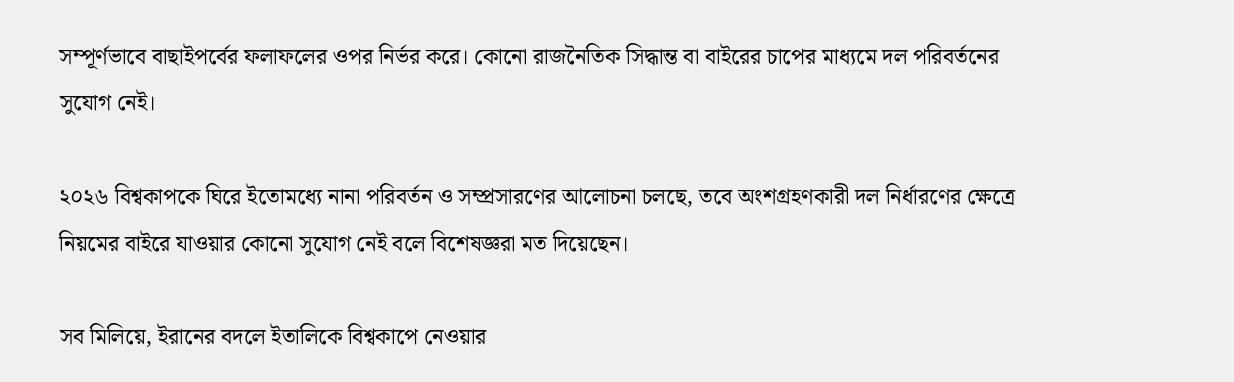সম্পূর্ণভাবে বাছাইপর্বের ফলাফলের ওপর নির্ভর করে। কোনো রাজনৈতিক সিদ্ধান্ত বা বাইরের চাপের মাধ্যমে দল পরিবর্তনের সুযোগ নেই।

২০২৬ বিশ্বকাপকে ঘিরে ইতোমধ্যে নানা পরিবর্তন ও সম্প্রসারণের আলোচনা চলছে, তবে অংশগ্রহণকারী দল নির্ধারণের ক্ষেত্রে নিয়মের বাইরে যাওয়ার কোনো সুযোগ নেই বলে বিশেষজ্ঞরা মত দিয়েছেন।

সব মিলিয়ে, ইরানের বদলে ইতালিকে বিশ্বকাপে নেওয়ার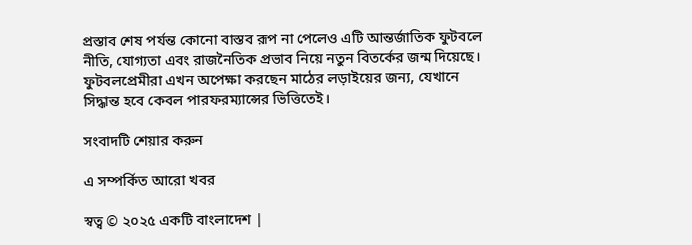প্রস্তাব শেষ পর্যন্ত কোনো বাস্তব রূপ না পেলেও এটি আন্তর্জাতিক ফুটবলে নীতি, যোগ্যতা এবং রাজনৈতিক প্রভাব নিয়ে নতুন বিতর্কের জন্ম দিয়েছে। ফুটবলপ্রেমীরা এখন অপেক্ষা করছেন মাঠের লড়াইয়ের জন্য, যেখানে সিদ্ধান্ত হবে কেবল পারফরম্যান্সের ভিত্তিতেই।

সংবাদটি শেয়ার করুন

এ সম্পর্কিত আরো খবর

স্বত্ব © ২০২৫ একটি বাংলাদেশ |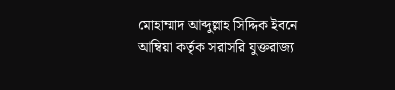মোহাম্মাদ আব্দুল্লাহ সিদ্দিক ইবনে আম্বিয়া কর্তৃক সরাসরি যুক্তরাজ্য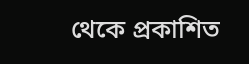থেকে প্রকাশিত